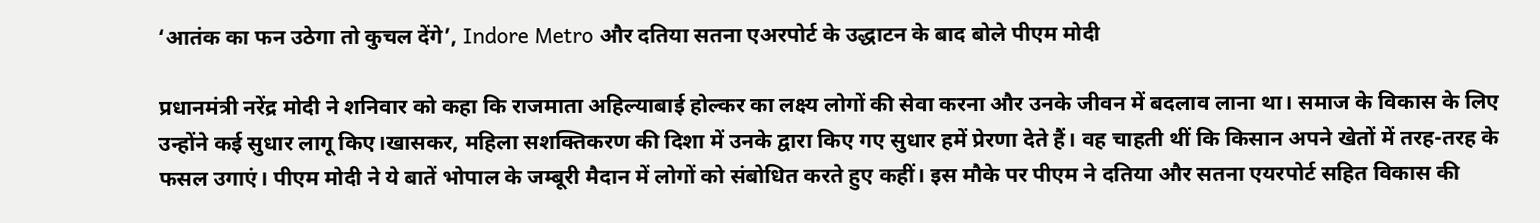‘आतंक का फन उठेगा तो कुचल देंगे’, Indore Metro और दतिया सतना एअरपोर्ट के उद्धाटन के बाद बोले पीएम मोदी

प्रधानमंत्री नरेंद्र मोदी ने शनिवार को कहा कि राजमाता अहिल्याबाई होल्कर का लक्ष्य लोगों की सेवा करना और उनके जीवन में बदलाव लाना था। समाज के विकास के लिए उन्होंने कई सुधार लागू किए।खासकर, महिला सशक्तिकरण की दिशा में उनके द्वारा किए गए सुधार हमें प्रेरणा देते हैं। वह चाहती थीं कि किसान अपने खेतों में तरह-तरह के फसल उगाएं। पीएम मोदी ने ये बातें भोपाल के जम्बूरी मैदान में लोगों को संबोधित करते हुए कहीं। इस मौके पर पीएम ने दतिया और सतना एयरपोर्ट सहित विकास की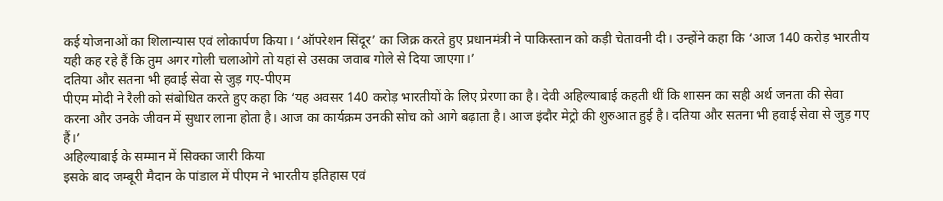कई योजनाओं का शिलान्यास एवं लोकार्पण किया। ‘ऑपरेशन सिंदूर’ का जिक्र करते हुए प्रधानमंत्री ने पाकिस्तान को कड़ी चेतावनी दी। उन्होंने कहा कि ‘आज 140 करोड़ भारतीय यही कह रहे हैं कि तुम अगर गोली चलाओगे तो यहां से उसका जवाब गोले से दिया जाएगा।’
दतिया और सतना भी हवाई सेवा से जुड़ गए-पीएम
पीएम मोदी ने रैली को संबोधित करते हुए कहा कि ‘यह अवसर 140 करोड़ भारतीयों के लिए प्रेरणा का है। देवी अहिल्याबाई कहती थीं कि शासन का सही अर्थ जनता की सेवा करना और उनके जीवन में सुधार लाना होता है। आज का कार्यक्रम उनकी सोच को आगे बढ़ाता है। आज इंदौर मेट्रो की शुरुआत हुई है। दतिया और सतना भी हवाई सेवा से जुड़ गए हैं।’
अहिल्याबाई के सम्मान में सिक्का जारी किया
इसके बाद जम्बूरी मैदान के पांडाल में पीएम ने भारतीय इतिहास एवं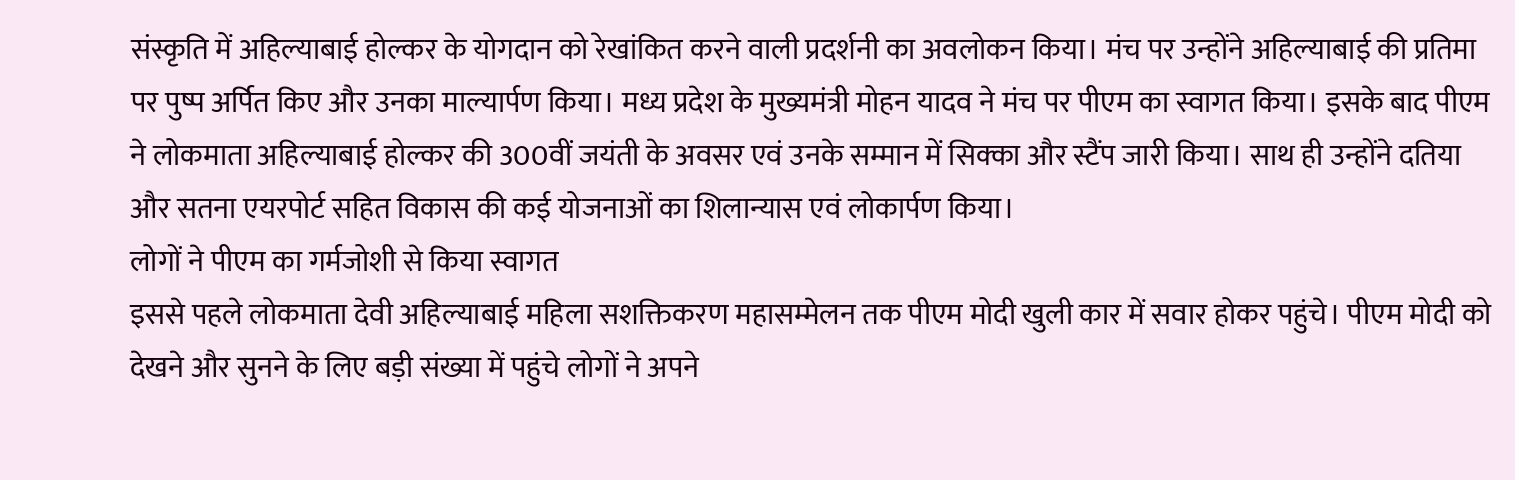संस्कृति में अहिल्याबाई होल्कर के योगदान को रेखांकित करने वाली प्रदर्शनी का अवलोकन किया। मंच पर उन्होंने अहिल्याबाई की प्रतिमा पर पुष्प अर्पित किए और उनका माल्यार्पण किया। मध्य प्रदेश के मुख्यमंत्री मोहन यादव ने मंच पर पीएम का स्वागत किया। इसके बाद पीएम ने लोकमाता अहिल्याबाई होल्कर की 300वीं जयंती के अवसर एवं उनके सम्मान में सिक्का और स्टैंप जारी किया। साथ ही उन्होंने दतिया और सतना एयरपोर्ट सहित विकास की कई योजनाओं का शिलान्यास एवं लोकार्पण किया।
लोगों ने पीएम का गर्मजोशी से किया स्वागत
इससे पहले लोकमाता देवी अहिल्याबाई महिला सशक्तिकरण महासम्मेलन तक पीएम मोदी खुली कार में सवार होकर पहुंचे। पीएम मोदी को देखने और सुनने के लिए बड़ी संख्या में पहुंचे लोगों ने अपने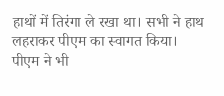हाथों में तिरंगा ले रखा था। सभी ने हाथ लहराकर पीएम का स्वागत किया। पीएम ने भी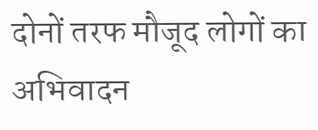दोनों तरफ मौजूद लोगों का अभिवादन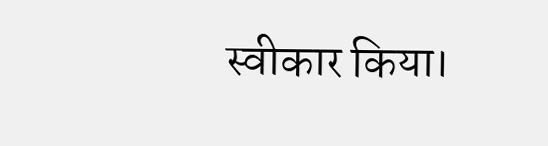स्वीकार किया।